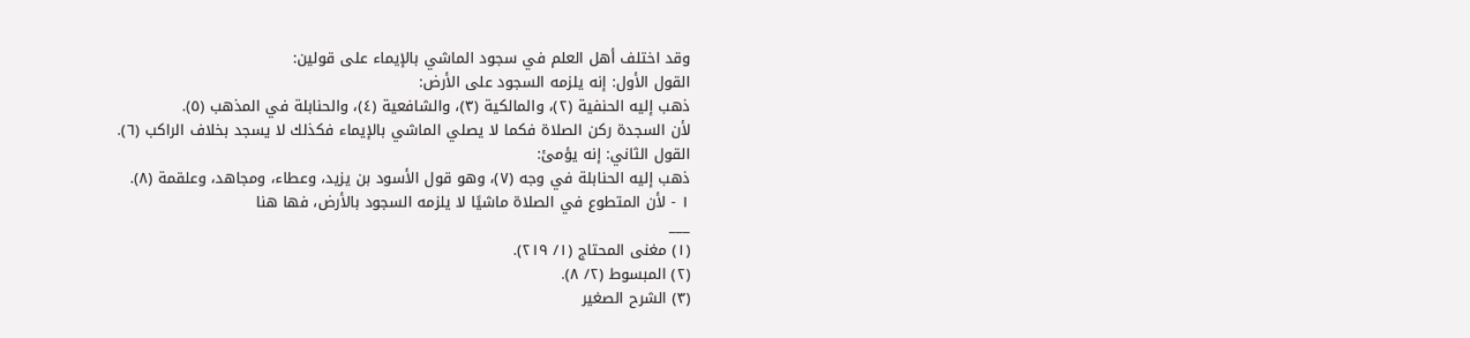وقد اختلف أهل العلم في سجود الماشي بالإيماء على قولين:
القول الأول: إنه يلزمه السجود على الأرض:
ذهب إليه الحنفية (٢)، والمالكية (٣)، والشافعية (٤)، والحنابلة في المذهب (٥).
لأن السجدة ركن الصلاة فكما لا يصلي الماشي بالإيماء فكذلك لا يسجد بخلاف الراكب (٦).
القول الثاني: إنه يؤمئ:
ذهب إليه الحنابلة في وجه (٧)، وهو قول الأسود بن يزيد، وعطاء، ومجاهد، وعلقمة (٨).
١ - لأن المتطوع في الصلاة ماشيًا لا يلزمه السجود بالأرض، فها هنا
___
(١) مغنى المحتاج (١/ ٢١٩).
(٢) المبسوط (٢/ ٨).
(٣) الشرح الصغير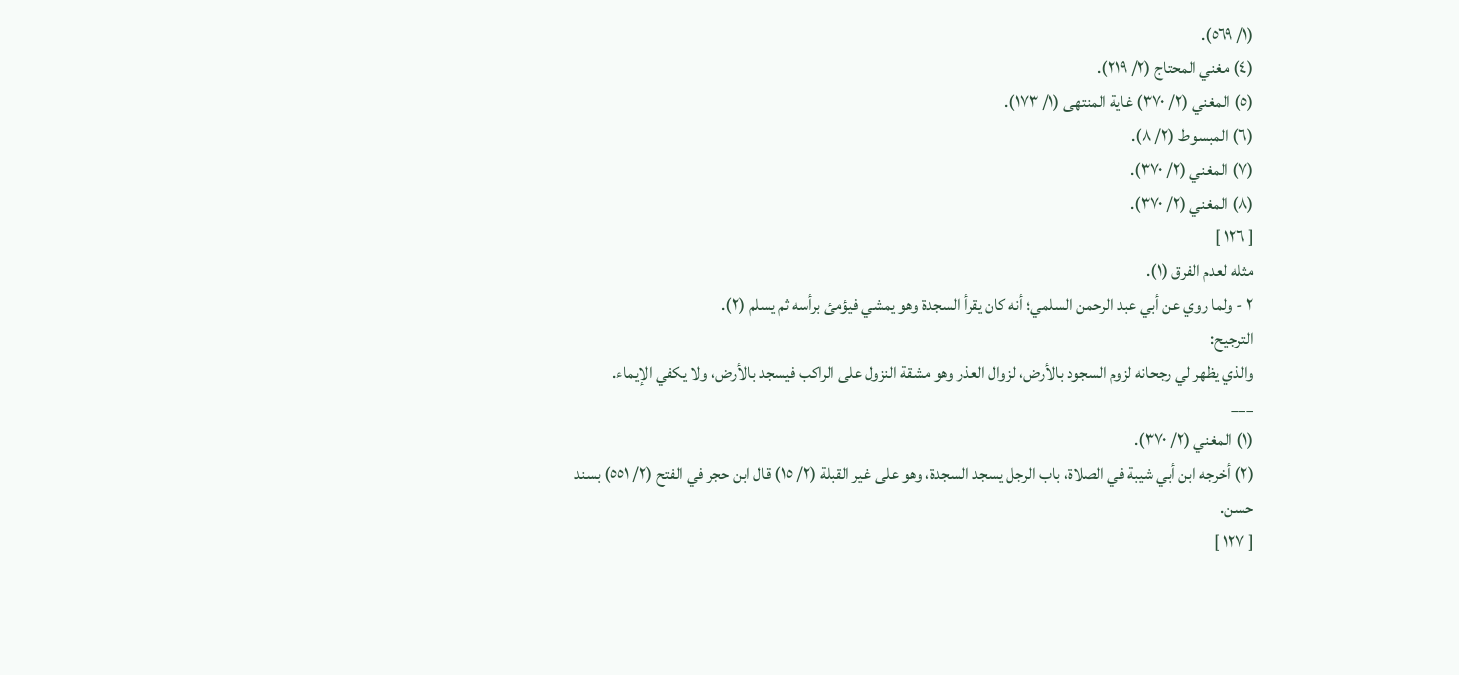(١/ ٥٦٩).
(٤) مغني المحتاج (٢/ ٢١٩).
(٥) المغني (٢/ ٣٧٠) غاية المنتهى (١/ ١٧٣).
(٦) المبسوط (٢/ ٨).
(٧) المغني (٢/ ٣٧٠).
(٨) المغني (٢/ ٣٧٠).
[ ١٢٦ ]
مثله لعدم الفرق (١).
٢ - ولما روي عن أبي عبد الرحمن السلمي؛ أنه كان يقرأ السجدة وهو يمشي فيؤمئ برأسه ثم يسلم (٢).
الترجيح:
والذي يظهر لي رجحانه لزوم السجود بالأرض، لزوال العذر وهو مشقة النزول على الراكب فيسجد بالأرض، ولا يكفي الإيماء.
___
(١) المغني (٢/ ٣٧٠).
(٢) أخرجه ابن أبي شيبة في الصلاة، باب الرجل يسجد السجدة، وهو على غير القبلة (٢/ ١٥) قال ابن حجر في الفتح (٢/ ٥٥١) بسند حسن.
[ ١٢٧ ]